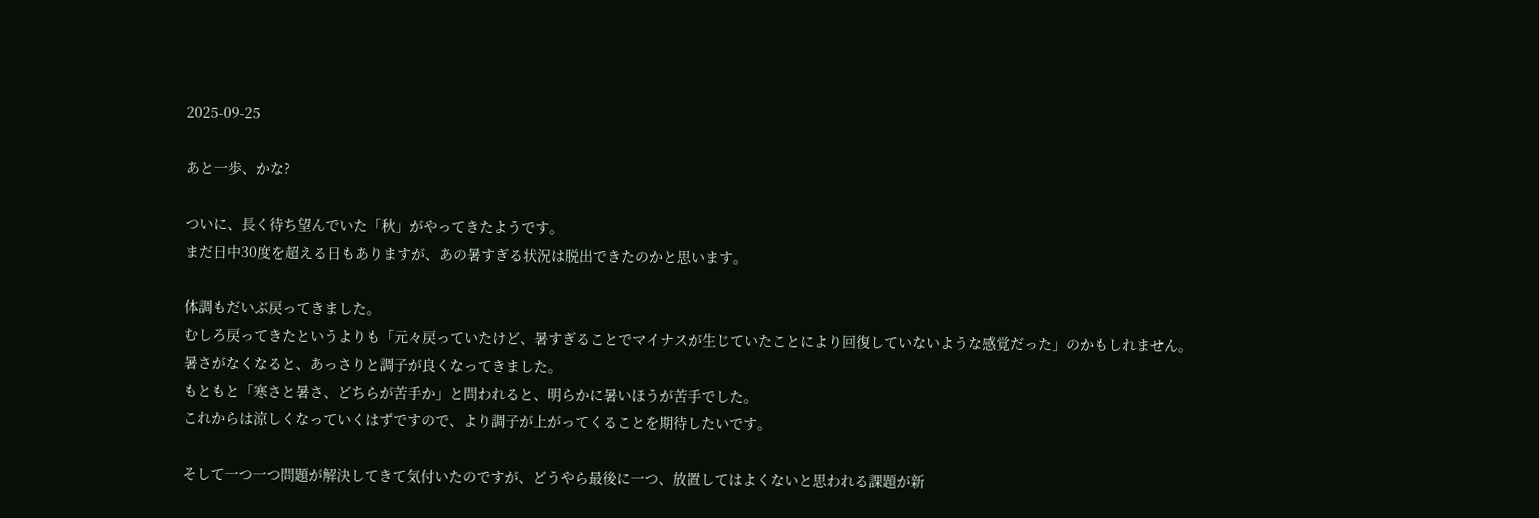2025-09-25

あと一歩、かな?

ついに、長く待ち望んでいた「秋」がやってきたようです。
まだ日中30度を超える日もありますが、あの暑すぎる状況は脱出できたのかと思います。

体調もだいぶ戻ってきました。
むしろ戻ってきたというよりも「元々戻っていたけど、暑すぎることでマイナスが生じていたことにより回復していないような感覚だった」のかもしれません。
暑さがなくなると、あっさりと調子が良くなってきました。
もともと「寒さと暑さ、どちらが苦手か」と問われると、明らかに暑いほうが苦手でした。
これからは涼しくなっていくはずですので、より調子が上がってくることを期待したいです。

そして一つ一つ問題が解決してきて気付いたのですが、どうやら最後に一つ、放置してはよくないと思われる課題が新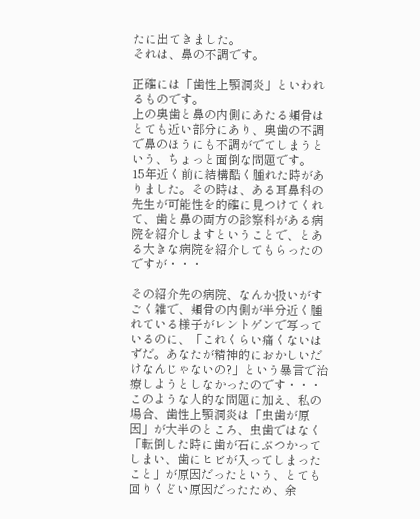たに出てきました。
それは、鼻の不調です。

正確には「歯性上顎洞炎」といわれるものです。
上の奥歯と鼻の内側にあたる頬骨はとても近い部分にあり、奥歯の不調で鼻のほうにも不調がでてしまうという、ちょっと面倒な問題です。
15年近く前に結構酷く腫れた時がありました。その時は、ある耳鼻科の先生が可能性を的確に見つけてくれて、歯と鼻の両方の診察科がある病院を紹介しますということで、とある大きな病院を紹介してもらったのですが・・・

その紹介先の病院、なんか扱いがすごく雑で、頬骨の内側が半分近く腫れている様子がレントゲンで写っているのに、「これくらい痛くないはずだ。あなたが精神的におかしいだけなんじゃないの?」という暴言で治療しようとしなかったのです・・・
このような人的な問題に加え、私の場合、歯性上顎洞炎は「虫歯が原因」が大半のところ、虫歯ではなく「転倒した時に歯が石にぶつかってしまい、歯にヒビが入ってしまったこと」が原因だったという、とても回りくどい原因だったため、余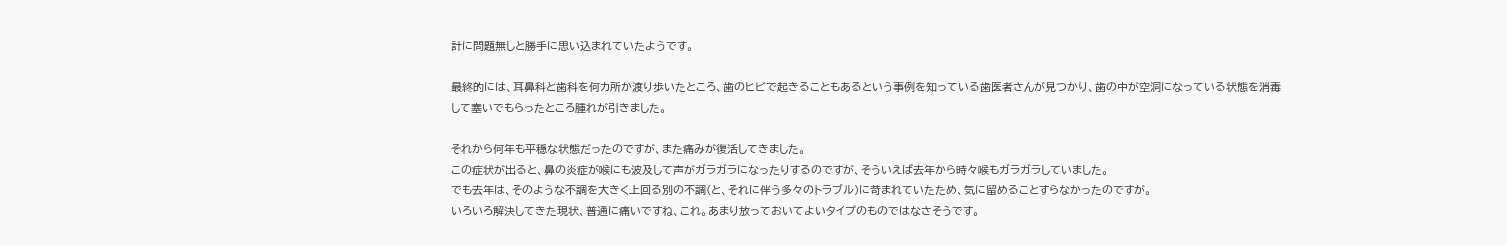計に問題無しと勝手に思い込まれていたようです。

最終的には、耳鼻科と歯科を何カ所か渡り歩いたところ、歯のヒビで起きることもあるという事例を知っている歯医者さんが見つかり、歯の中が空洞になっている状態を消毒して塞いでもらったところ腫れが引きました。

それから何年も平穏な状態だったのですが、また痛みが復活してきました。
この症状が出ると、鼻の炎症が喉にも波及して声がガラガラになったりするのですが、そういえば去年から時々喉もガラガラしていました。
でも去年は、そのような不調を大きく上回る別の不調(と、それに伴う多々のトラブル)に苛まれていたため、気に留めることすらなかったのですが。
いろいろ解決してきた現状、普通に痛いですね、これ。あまり放っておいてよいタイプのものではなさそうです。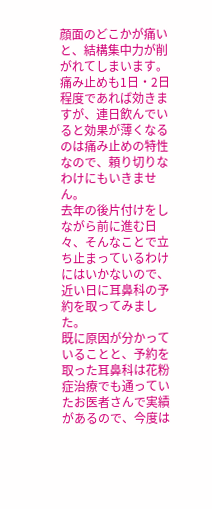顔面のどこかが痛いと、結構集中力が削がれてしまいます。痛み止めも1日・2日程度であれば効きますが、連日飲んでいると効果が薄くなるのは痛み止めの特性なので、頼り切りなわけにもいきません。
去年の後片付けをしながら前に進む日々、そんなことで立ち止まっているわけにはいかないので、近い日に耳鼻科の予約を取ってみました。
既に原因が分かっていることと、予約を取った耳鼻科は花粉症治療でも通っていたお医者さんで実績があるので、今度は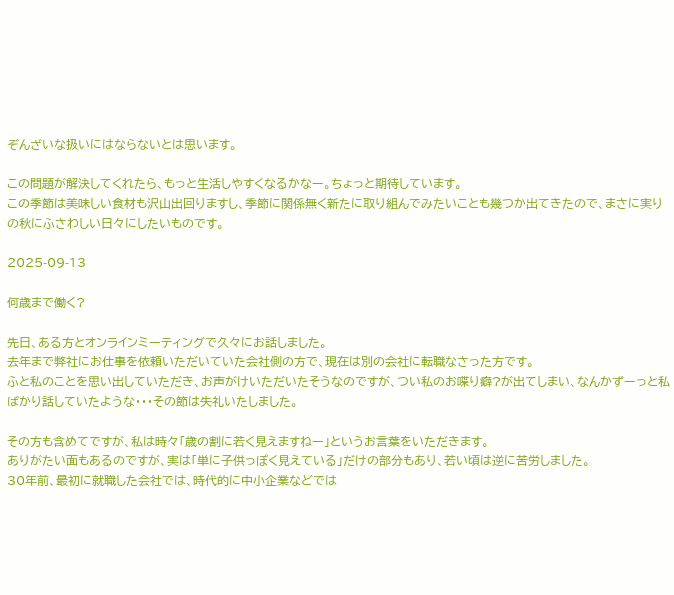ぞんざいな扱いにはならないとは思います。

この問題が解決してくれたら、もっと生活しやすくなるかなー。ちょっと期待しています。
この季節は美味しい食材も沢山出回りますし、季節に関係無く新たに取り組んでみたいことも幾つか出てきたので、まさに実りの秋にふさわしい日々にしたいものです。

2025-09-13

何歳まで働く?

先日、ある方とオンラインミーティングで久々にお話しました。
去年まで弊社にお仕事を依頼いただいていた会社側の方で、現在は別の会社に転職なさった方です。
ふと私のことを思い出していただき、お声がけいただいたそうなのですが、つい私のお喋り癖?が出てしまい、なんかずーっと私ばかり話していたような・・・その節は失礼いたしました。

その方も含めてですが、私は時々「歳の割に若く見えますねー」というお言葉をいただきます。
ありがたい面もあるのですが、実は「単に子供っぽく見えている」だけの部分もあり、若い頃は逆に苦労しました。
30年前、最初に就職した会社では、時代的に中小企業などでは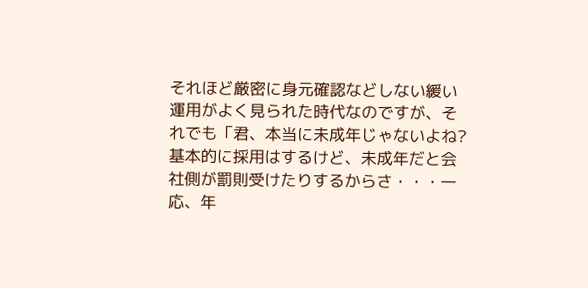それほど厳密に身元確認などしない緩い運用がよく見られた時代なのですが、それでも「君、本当に未成年じゃないよね? 基本的に採用はするけど、未成年だと会社側が罰則受けたりするからさ・・・一応、年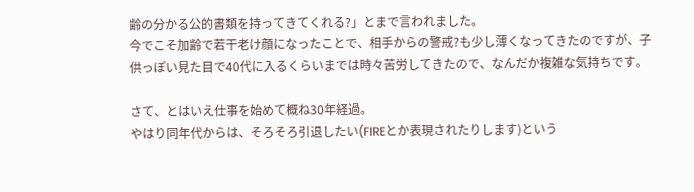齢の分かる公的書類を持ってきてくれる?」とまで言われました。
今でこそ加齢で若干老け顔になったことで、相手からの警戒?も少し薄くなってきたのですが、子供っぽい見た目で40代に入るくらいまでは時々苦労してきたので、なんだか複雑な気持ちです。

さて、とはいえ仕事を始めて概ね30年経過。
やはり同年代からは、そろそろ引退したい(FIREとか表現されたりします)という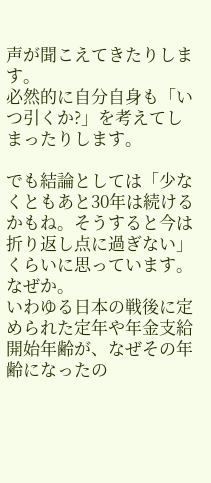声が聞こえてきたりします。
必然的に自分自身も「いつ引くか?」を考えてしまったりします。

でも結論としては「少なくともあと30年は続けるかもね。そうすると今は折り返し点に過ぎない」くらいに思っています。
なぜか。
いわゆる日本の戦後に定められた定年や年金支給開始年齢が、なぜその年齢になったの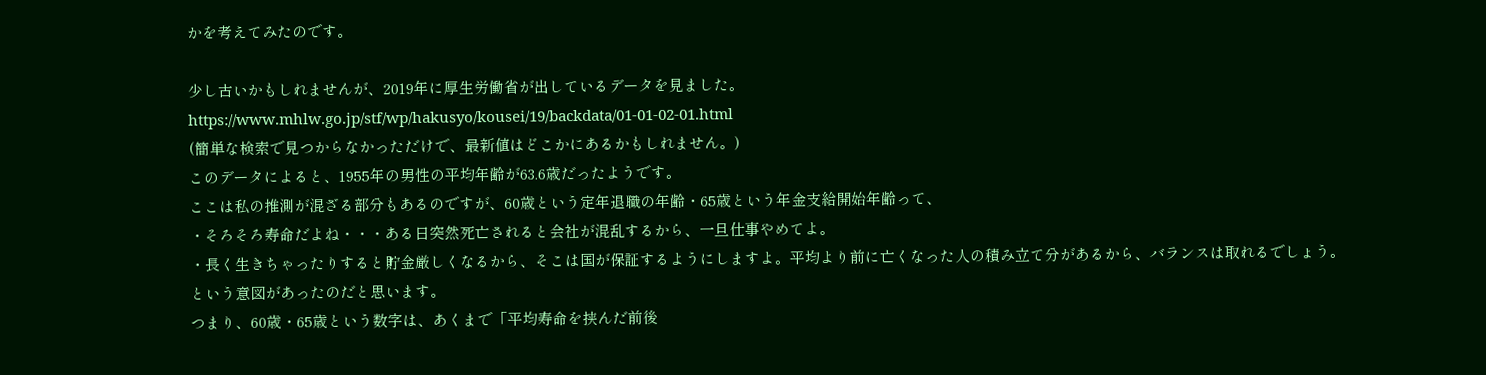かを考えてみたのです。

少し古いかもしれませんが、2019年に厚生労働省が出しているデータを見ました。
https://www.mhlw.go.jp/stf/wp/hakusyo/kousei/19/backdata/01-01-02-01.html
(簡単な検索で見つからなかっただけで、最新値はどこかにあるかもしれません。)
このデータによると、1955年の男性の平均年齢が63.6歳だったようです。
ここは私の推測が混ざる部分もあるのですが、60歳という定年退職の年齢・65歳という年金支給開始年齢って、
・そろそろ寿命だよね・・・ある日突然死亡されると会社が混乱するから、一旦仕事やめてよ。
・長く生きちゃったりすると貯金厳しくなるから、そこは国が保証するようにしますよ。平均より前に亡くなった人の積み立て分があるから、バランスは取れるでしょう。
という意図があったのだと思います。
つまり、60歳・65歳という数字は、あくまで「平均寿命を挟んだ前後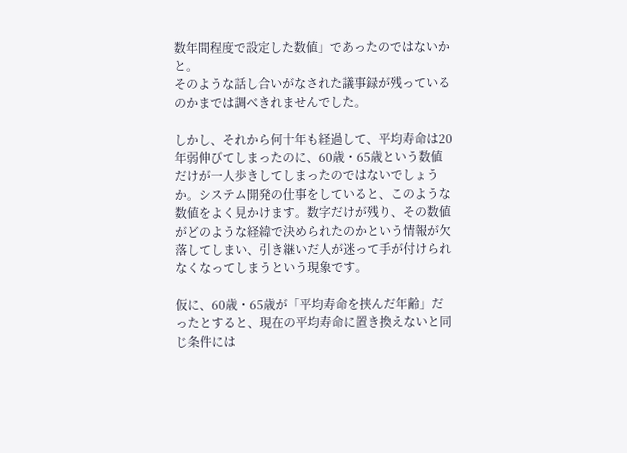数年間程度で設定した数値」であったのではないかと。
そのような話し合いがなされた議事録が残っているのかまでは調べきれませんでした。

しかし、それから何十年も経過して、平均寿命は20年弱伸びてしまったのに、60歳・65歳という数値だけが一人歩きしてしまったのではないでしょうか。システム開発の仕事をしていると、このような数値をよく見かけます。数字だけが残り、その数値がどのような経緯で決められたのかという情報が欠落してしまい、引き継いだ人が迷って手が付けられなくなってしまうという現象です。

仮に、60歳・65歳が「平均寿命を挟んだ年齢」だったとすると、現在の平均寿命に置き換えないと同じ条件には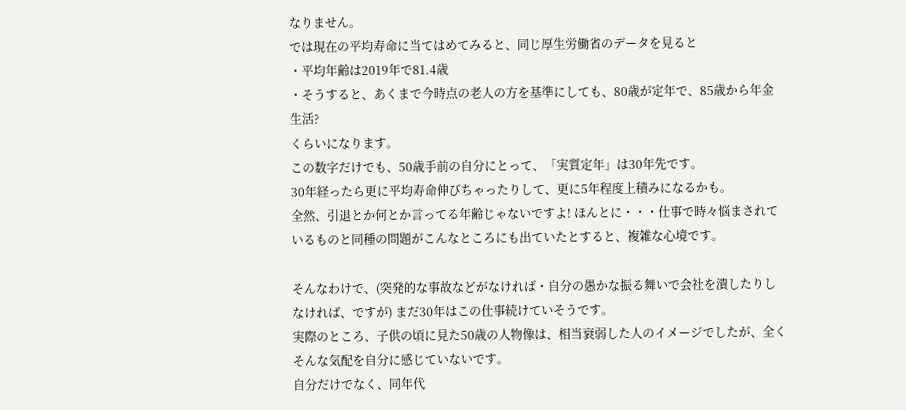なりません。
では現在の平均寿命に当てはめてみると、同じ厚生労働省のデータを見ると
・平均年齢は2019年で81.4歳
・そうすると、あくまで今時点の老人の方を基準にしても、80歳が定年で、85歳から年金生活?
くらいになります。
この数字だけでも、50歳手前の自分にとって、「実質定年」は30年先です。
30年経ったら更に平均寿命伸びちゃったりして、更に5年程度上積みになるかも。
全然、引退とか何とか言ってる年齢じゃないですよ! ほんとに・・・仕事で時々悩まされているものと同種の問題がこんなところにも出ていたとすると、複雑な心境です。

そんなわけで、(突発的な事故などがなければ・自分の愚かな振る舞いで会社を潰したりしなければ、ですが) まだ30年はこの仕事続けていそうです。
実際のところ、子供の頃に見た50歳の人物像は、相当衰弱した人のイメージでしたが、全くそんな気配を自分に感じていないです。
自分だけでなく、同年代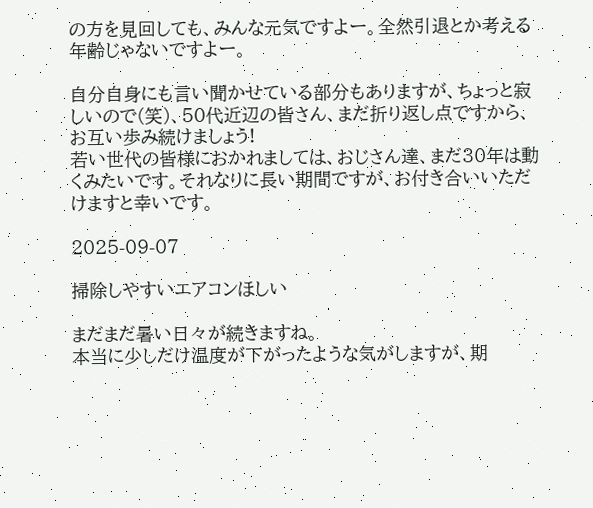の方を見回しても、みんな元気ですよー。全然引退とか考える年齢じゃないですよー。

自分自身にも言い聞かせている部分もありますが、ちょっと寂しいので(笑)、50代近辺の皆さん、まだ折り返し点ですから、お互い歩み続けましょう!
若い世代の皆様におかれましては、おじさん達、まだ30年は動くみたいです。それなりに長い期間ですが、お付き合いいただけますと幸いです。

2025-09-07

掃除しやすいエアコンほしい

まだまだ暑い日々が続きますね。
本当に少しだけ温度が下がったような気がしますが、期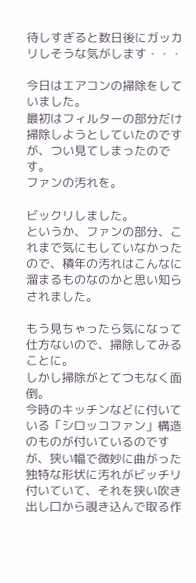待しすぎると数日後にガッカリしそうな気がします・・・

今日はエアコンの掃除をしていました。
最初はフィルターの部分だけ掃除しようとしていたのですが、つい見てしまったのです。
ファンの汚れを。

ビックリしました。
というか、ファンの部分、これまで気にもしていなかったので、積年の汚れはこんなに溜まるものなのかと思い知らされました。

もう見ちゃったら気になって仕方ないので、掃除してみることに。
しかし掃除がとてつもなく面倒。
今時のキッチンなどに付いている「シロッコファン」構造のものが付いているのですが、狭い幅で微妙に曲がった独特な形状に汚れがビッチリ付いていて、それを狭い吹き出し口から覗き込んで取る作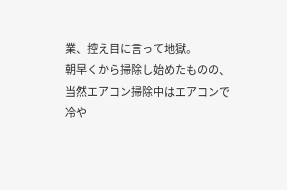業、控え目に言って地獄。
朝早くから掃除し始めたものの、当然エアコン掃除中はエアコンで冷や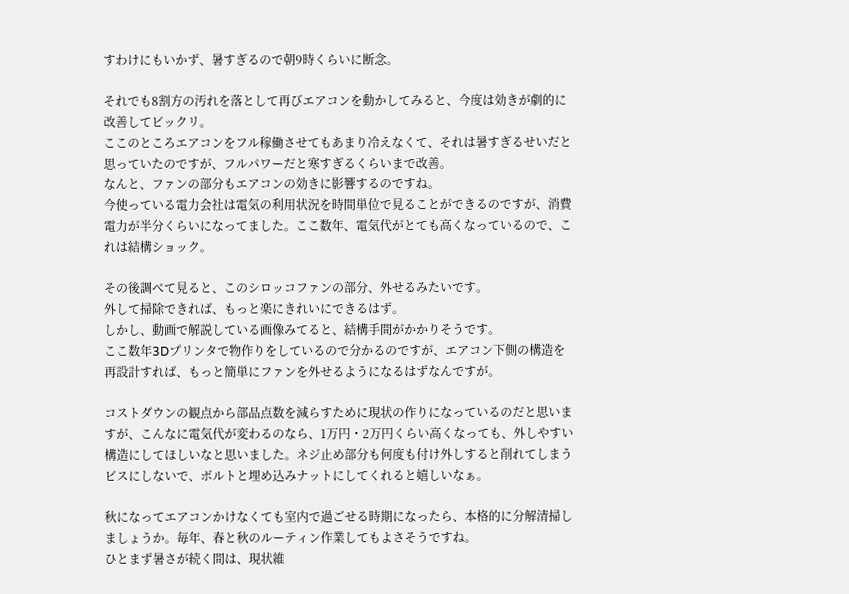すわけにもいかず、暑すぎるので朝9時くらいに断念。

それでも8割方の汚れを落として再びエアコンを動かしてみると、今度は効きが劇的に改善してビックリ。
ここのところエアコンをフル稼働させてもあまり冷えなくて、それは暑すぎるせいだと思っていたのですが、フルパワーだと寒すぎるくらいまで改善。
なんと、ファンの部分もエアコンの効きに影響するのですね。
今使っている電力会社は電気の利用状況を時間単位で見ることができるのですが、消費電力が半分くらいになってました。ここ数年、電気代がとても高くなっているので、これは結構ショック。

その後調べて見ると、このシロッコファンの部分、外せるみたいです。
外して掃除できれば、もっと楽にきれいにできるはず。
しかし、動画で解説している画像みてると、結構手間がかかりそうです。
ここ数年3Dプリンタで物作りをしているので分かるのですが、エアコン下側の構造を再設計すれば、もっと簡単にファンを外せるようになるはずなんですが。

コストダウンの観点から部品点数を減らすために現状の作りになっているのだと思いますが、こんなに電気代が変わるのなら、1万円・2万円くらい高くなっても、外しやすい構造にしてほしいなと思いました。ネジ止め部分も何度も付け外しすると削れてしまうビスにしないで、ボルトと埋め込みナットにしてくれると嬉しいなぁ。

秋になってエアコンかけなくても室内で過ごせる時期になったら、本格的に分解清掃しましょうか。毎年、春と秋のルーティン作業してもよさそうですね。
ひとまず暑さが続く間は、現状維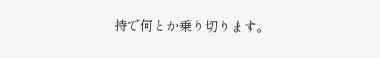持で何とか乗り切ります。